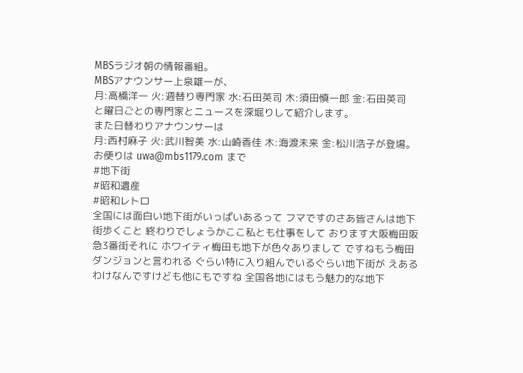MBSラジオ朝の情報番組。
MBSアナウンサー上泉雄一が、
月:高橋洋一 火:週替り専門家 水:石田英司 木:須田慎一郎 金:石田英司
と曜日ごとの専門家とニュースを深堀りして紹介します。
また日替わりアナウンサーは
月:西村麻子 火:武川智美 水:山崎香佳 木:海渡未来 金:松川浩子が登場。
お便りは uwa@mbs1179.com まで
#地下街
#昭和遺産
#昭和レトロ
全国には面白い地下街がいっぱいあるって フマですのさあ皆さんは地下街歩くこと 終わりでしょうかここ私とも仕事をして おります大阪梅田阪急3番街それに ホワイティ梅田も地下が色々ありまして ですねもう梅田ダンジョンと言われる ぐらい特に入り組んでいるぐらい地下街が えあるわけなんですけども他にもですね 全国各地にはもう魅力的な地下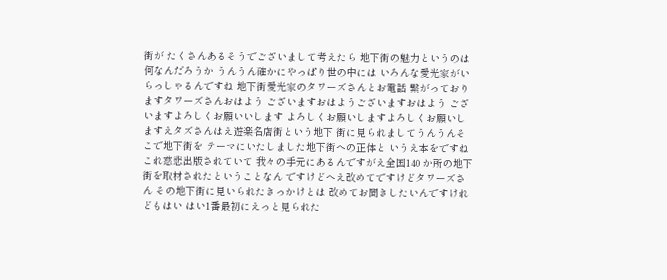街が たくさんあるそうでございまして考えたら 地下街の魅力というのは何なんだろうか うんうん確かにやっぱり世の中には いろんな愛光家がいらっしゃるんですね 地下街愛光家のタワーズさんとお電話 繋がっておりますタワーズさんおはよう ございますおはようございますおはよう ございますよろしくお願いいします よろしくお願いしますよろしくお願いし ますえタズさんはえ遊楽名店街という地下 街に見られましてうんうんそこで地下街を テーマにいたしました地下街への正体と いうえ本をですねこれ慈悲出版されていて 我々の手元にあるんですがえ全国140 か所の地下街を取材されたということなん ですけどへえ改めてですけどタワーズさん その地下街に見いられたきっかけとは 改めてお聞きしたいんですけれどもはい はい1番最初にえっと見られた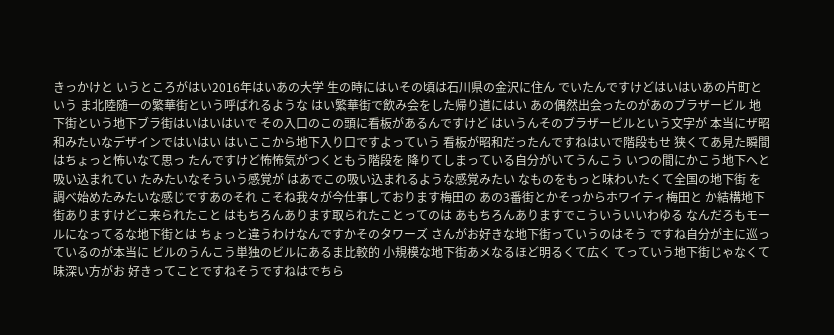きっかけと いうところがはい2016年はいあの大学 生の時にはいその頃は石川県の金沢に住ん でいたんですけどはいはいあの片町という ま北陸随一の繁華街という呼ばれるような はい繁華街で飲み会をした帰り道にはい あの偶然出会ったのがあのブラザービル 地下街という地下ブラ街はいはいはいで その入口のこの頭に看板があるんですけど はいうんそのブラザービルという文字が 本当にザ昭和みたいなデザインではいはい はいここから地下入り口ですよっていう 看板が昭和だったんですねはいで階段もせ 狭くてあ見た瞬間はちょっと怖いなて思っ たんですけど怖怖気がつくともう階段を 降りてしまっている自分がいてうんこう いつの間にかこう地下へと吸い込まれてい たみたいなそういう感覚が はあでこの吸い込まれるような感覚みたい なものをもっと味わいたくて全国の地下街 を調べ始めたみたいな感じですあのそれ こそね我々が今仕事しております梅田の あの3番街とかそっからホワイティ梅田と か結構地下街ありますけどこ来られたこと はもちろんあります取られたことってのは あもちろんありますでこういういいわゆる なんだろもモールになってるな地下街とは ちょっと違うわけなんですかそのタワーズ さんがお好きな地下街っていうのはそう ですね自分が主に巡っているのが本当に ビルのうんこう単独のビルにあるま比較的 小規模な地下街あメなるほど明るくて広く てっていう地下街じゃなくて味深い方がお 好きってことですねそうですねはでちら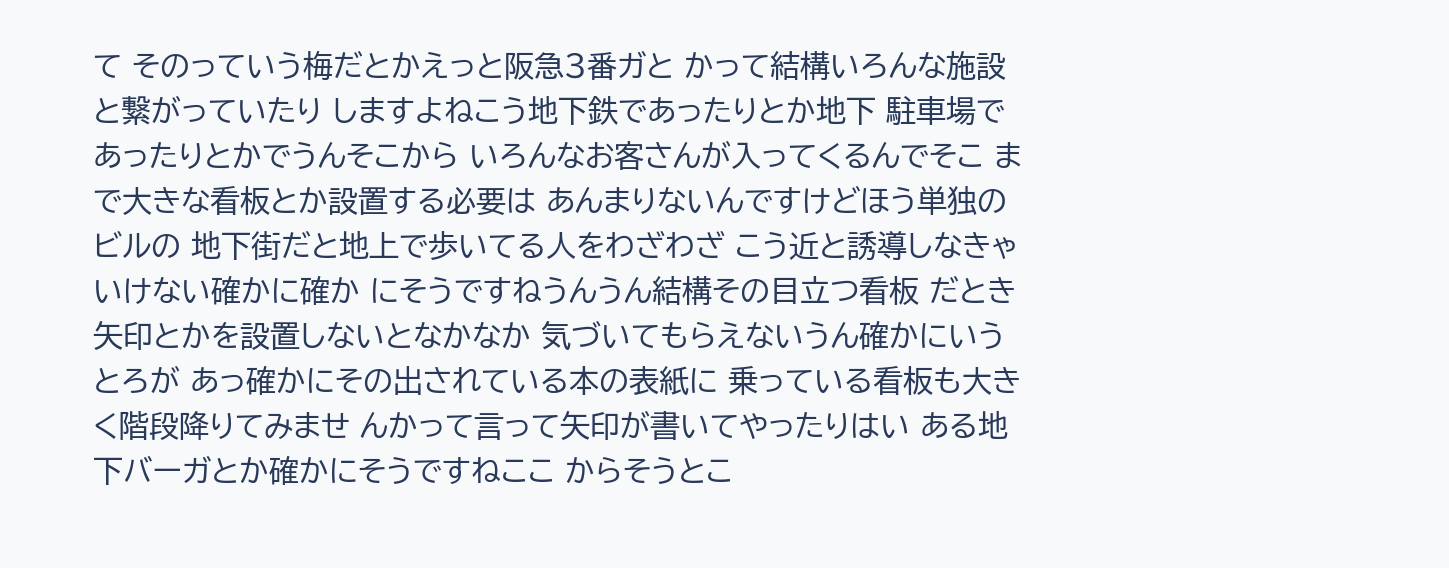て そのっていう梅だとかえっと阪急3番ガと かって結構いろんな施設と繋がっていたり しますよねこう地下鉄であったりとか地下 駐車場であったりとかでうんそこから いろんなお客さんが入ってくるんでそこ まで大きな看板とか設置する必要は あんまりないんですけどほう単独のビルの 地下街だと地上で歩いてる人をわざわざ こう近と誘導しなきゃいけない確かに確か にそうですねうんうん結構その目立つ看板 だとき矢印とかを設置しないとなかなか 気づいてもらえないうん確かにいうとろが あっ確かにその出されている本の表紙に 乗っている看板も大きく階段降りてみませ んかって言って矢印が書いてやったりはい ある地下バーガとか確かにそうですねここ からそうとこ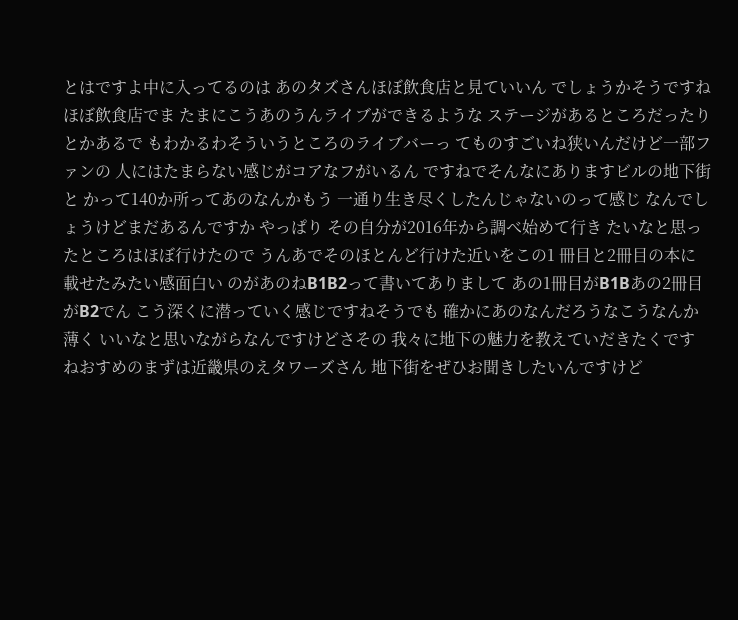とはですよ中に入ってるのは あのタズさんほぼ飲食店と見ていいん でしょうかそうですねほぼ飲食店でま たまにこうあのうんライブができるような ステージがあるところだったりとかあるで もわかるわそういうところのライブバーっ てものすごいね狭いんだけど一部ファンの 人にはたまらない感じがコアなフがいるん ですねでそんなにありますビルの地下街と かって140か所ってあのなんかもう 一通り生き尽くしたんじゃないのって感じ なんでしょうけどまだあるんですか やっぱり その自分が2016年から調べ始めて行き たいなと思ったところはほぼ行けたので うんあでそのほとんど行けた近いをこの1 冊目と2冊目の本に載せたみたい感面白い のがあのねB1B2って書いてありまして あの1冊目がB1Bあの2冊目がB2でん こう深くに潜っていく感じですねそうでも 確かにあのなんだろうなこうなんか薄く いいなと思いながらなんですけどさその 我々に地下の魅力を教えていだきたくです ねおすめのまずは近畿県のえタワーズさん 地下街をぜひお聞きしたいんですけど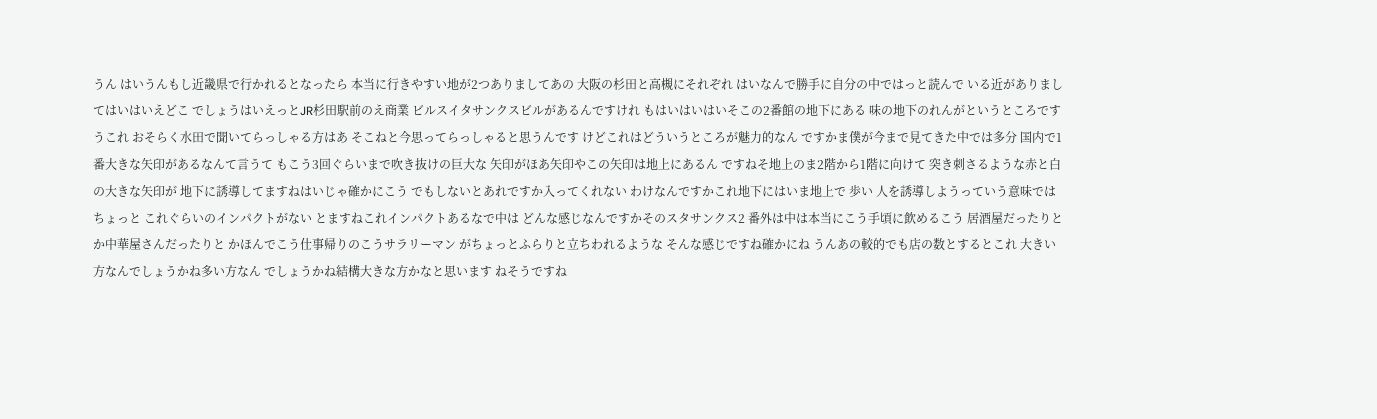うん はいうんもし近畿県で行かれるとなったら 本当に行きやすい地が2つありましてあの 大阪の杉田と高槻にそれぞれ はいなんで勝手に自分の中ではっと読んで いる近がありましてはいはいえどこ でしょうはいえっとJR杉田駅前のえ商業 ビルスイタサンクスビルがあるんですけれ もはいはいはいそこの2番館の地下にある 味の地下のれんがというところですうこれ おそらく水田で聞いてらっしゃる方はあ そこねと今思ってらっしゃると思うんです けどこれはどういうところが魅力的なん ですかま僕が今まで見てきた中では多分 国内で1番大きな矢印があるなんて言うて もこう3回ぐらいまで吹き抜けの巨大な 矢印がほあ矢印やこの矢印は地上にあるん ですねそ地上のま2階から1階に向けて 突き刺さるような赤と白の大きな矢印が 地下に誘導してますねはいじゃ確かにこう でもしないとあれですか入ってくれない わけなんですかこれ地下にはいま地上で 歩い 人を誘導しようっていう意味ではちょっと これぐらいのインパクトがない とますねこれインパクトあるなで中は どんな感じなんですかそのスタサンクス2 番外は中は本当にこう手頃に飲めるこう 居酒屋だったりとか中華屋さんだったりと かほんでこう仕事帰りのこうサラリーマン がちょっとふらりと立ちわれるような そんな感じですね確かにね うんあの較的でも店の数とするとこれ 大きい方なんでしょうかね多い方なん でしょうかね結構大きな方かなと思います ねそうですね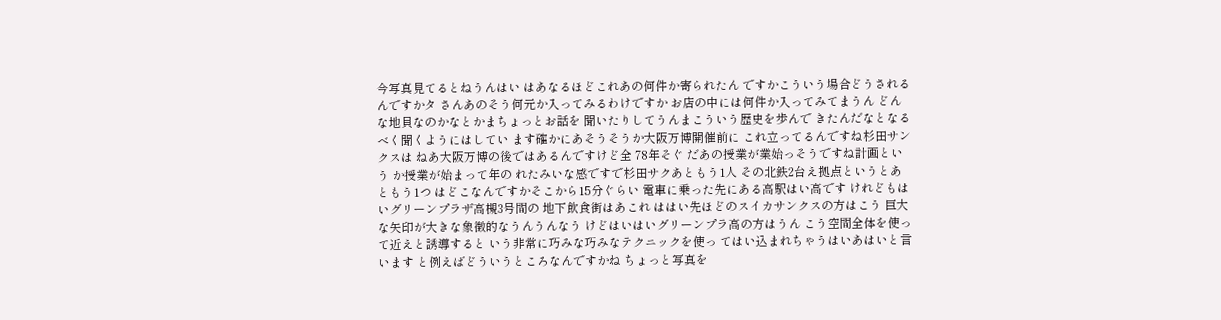今写真見てるとねうんはい はあなるほどこれあの何件か寄られたん ですかこういう場合どうされるんですかタ さんあのそう何元か入ってみるわけですか お店の中には何件か入ってみてまうん どんな地貝なのかなとかまちょっとお話を 聞いたりしてうんまこういう歴史を歩んで きたんだなとなるべく聞くようにはしてい ます確かにあそうそうか大阪万博開催前に これ立ってるんですね杉田サンクスは ねあ大阪万博の後ではあるんですけど全 78年そぐ だあの授業が業始っそうですね計画という か授業が始まって年の れたみいな感ですで杉田サクあともう1人 その北鉄2台え拠点というとあともう1つ はどこなんですかそこから15分ぐらい 電車に乗った先にある高駅はい高です けれどもはいグリーンプラザ高槻3号間の 地下飲食街はあこれ ははい先ほどのスイカサンクスの方はこう 巨大な矢印が大きな象徴的なうんうんなう けどはいはいグリーンプラ高の方はうん こう空間全体を使って近えと誘導すると いう非常に巧みな巧みなテクニックを使っ てはい込まれちゃうはいあはいと言います と例えばどういうところなんですかね ちょっと写真を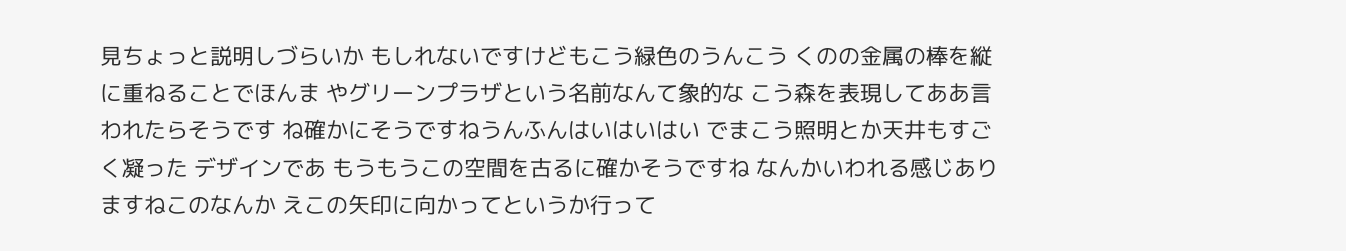見ちょっと説明しづらいか もしれないですけどもこう緑色のうんこう くのの金属の棒を縦に重ねることでほんま やグリーンプラザという名前なんて象的な こう森を表現してああ言われたらそうです ね確かにそうですねうんふんはいはいはい でまこう照明とか天井もすごく凝った デザインであ もうもうこの空間を古るに確かそうですね なんかいわれる感じありますねこのなんか えこの矢印に向かってというか行って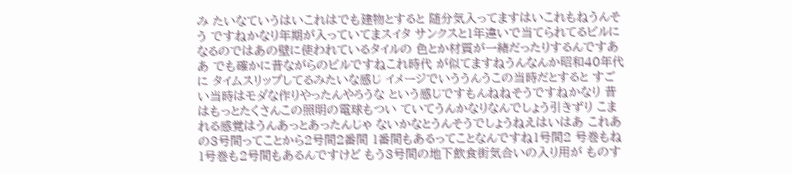み たいなていうはいこれはでも建物とすると 随分気入ってますはいこれもねうんそう ですねかなり年期が入っていてまスイタ サンクスと1年違いで当てられてるビルに なるのではあの壁に使われているタイルの 色とか材質が一緒だったりするんですああ でも確かに昔ながらのビルですねこれ時代 が似てますねうんなんか昭和40年代に タイムスリップしてるみたいな感じ イメージでいううんうこの当時だとすると すごい当時はモダな作りやったんやろうな という感じですもんねねそうですねかなり 昔はもっとたくさんこの照明の電球もつい ていてうんかなりなんでしょう引きずり こまれる感覚はうんあっとあったんじゃ ないかなとうんそうでしょうねえはいはあ これあの3号間ってことから2号間2番間 1番間もあるってことなんですね1号間2 号巻もね1号巻も2号間もあるんですけど もう3号間の地下飲食街気合いの入り用が ものす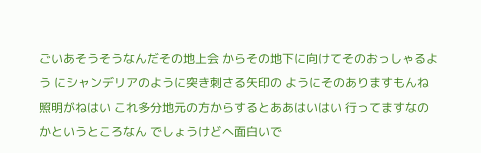ごいあそうそうなんだその地上会 からその地下に向けてそのおっしゃるよう にシャンデリアのように突き刺さる矢印の ようにそのありますもんね照明がねはい これ多分地元の方からするとああはいはい 行ってますなのかというところなん でしょうけどへ面白いで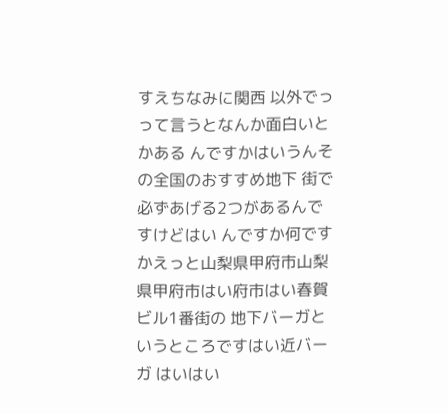すえちなみに関西 以外でっって言うとなんか面白いとかある んですかはいうんその全国のおすすめ地下 街で必ずあげる2つがあるんですけどはい んですか何ですかえっと山梨県甲府市山梨 県甲府市はい府市はい春賀ビル1番街の 地下バーガというところですはい近バーガ はいはい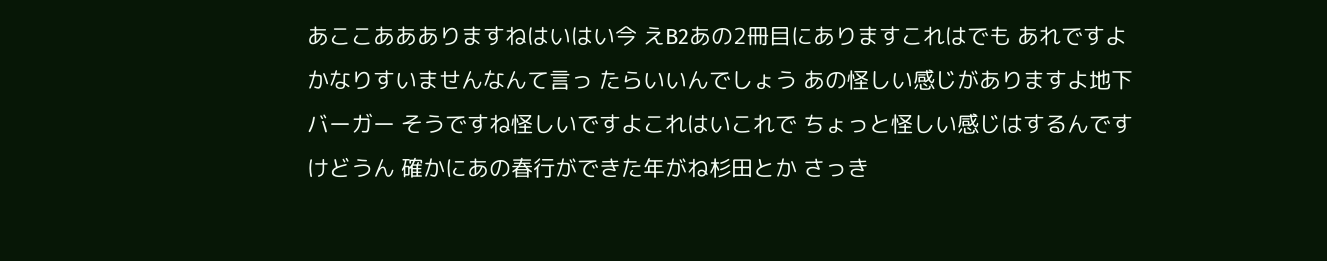あここああありますねはいはい今 えB2あの2冊目にありますこれはでも あれですよかなりすいませんなんて言っ たらいいんでしょう あの怪しい感じがありますよ地下バーガー そうですね怪しいですよこれはいこれで ちょっと怪しい感じはするんですけどうん 確かにあの春行ができた年がね杉田とか さっき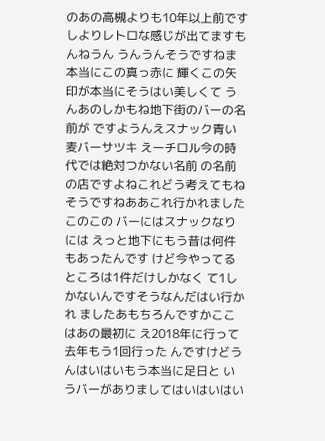のあの高槻よりも10年以上前です しよりレトロな感じが出てますもんねうん うんうんそうですねま本当にこの真っ赤に 輝くこの矢印が本当にそうはい美しくて うんあのしかもね地下街のバーの名前が ですようんえスナック青い麦バーサツキ えーチロル今の時代では絶対つかない名前 の名前の店ですよねこれどう考えてもね そうですねああこれ行かれましたこのこの バーにはスナックなりには えっと地下にもう昔は何件もあったんです けど今やってるところは1件だけしかなく て1しかないんですそうなんだはい行かれ ましたあもちろんですかここはあの最初に え2018年に行って去年もう1回行った んですけどうんはいはいもう本当に足日と いうバーがありましてはいはいはい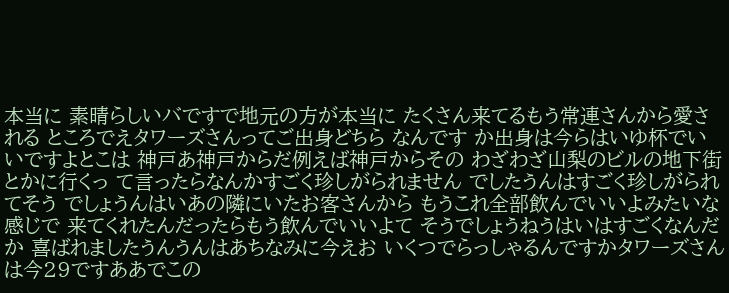本当に 素晴らしいバですで地元の方が本当に たくさん来てるもう常連さんから愛される ところでえタワーズさんってご出身どちら なんです か出身は今らはいゆ杯でいいですよとこは 神戸あ神戸からだ例えば神戸からその わざわざ山梨のビルの地下街とかに行くっ て言ったらなんかすごく珍しがられません でしたうんはすごく珍しがられてそう でしょうんはいあの隣にいたお客さんから もうこれ全部飲んでいいよみたいな感じで 来てくれたんだったらもう飲んでいいよて そうでしょうねうはいはすごくなんだか 喜ばれましたうんうんはあちなみに今えお いくつでらっしゃるんですかタワーズさん は今29ですああでこの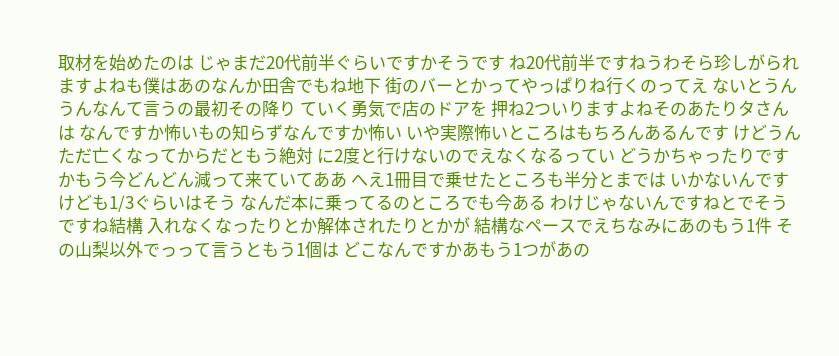取材を始めたのは じゃまだ20代前半ぐらいですかそうです ね20代前半ですねうわそら珍しがられ ますよねも僕はあのなんか田舎でもね地下 街のバーとかってやっぱりね行くのってえ ないとうんうんなんて言うの最初その降り ていく勇気で店のドアを 押ね2ついりますよねそのあたりタさんは なんですか怖いもの知らずなんですか怖い いや実際怖いところはもちろんあるんです けどうんただ亡くなってからだともう絶対 に2度と行けないのでえなくなるってい どうかちゃったりです かもう今どんどん減って来ていてああ へえ1冊目で乗せたところも半分とまでは いかないんですけども1/3ぐらいはそう なんだ本に乗ってるのところでも今ある わけじゃないんですねとでそうですね結構 入れなくなったりとか解体されたりとかが 結構なペースでえちなみにあのもう1件 その山梨以外でっって言うともう1個は どこなんですかあもう1つがあの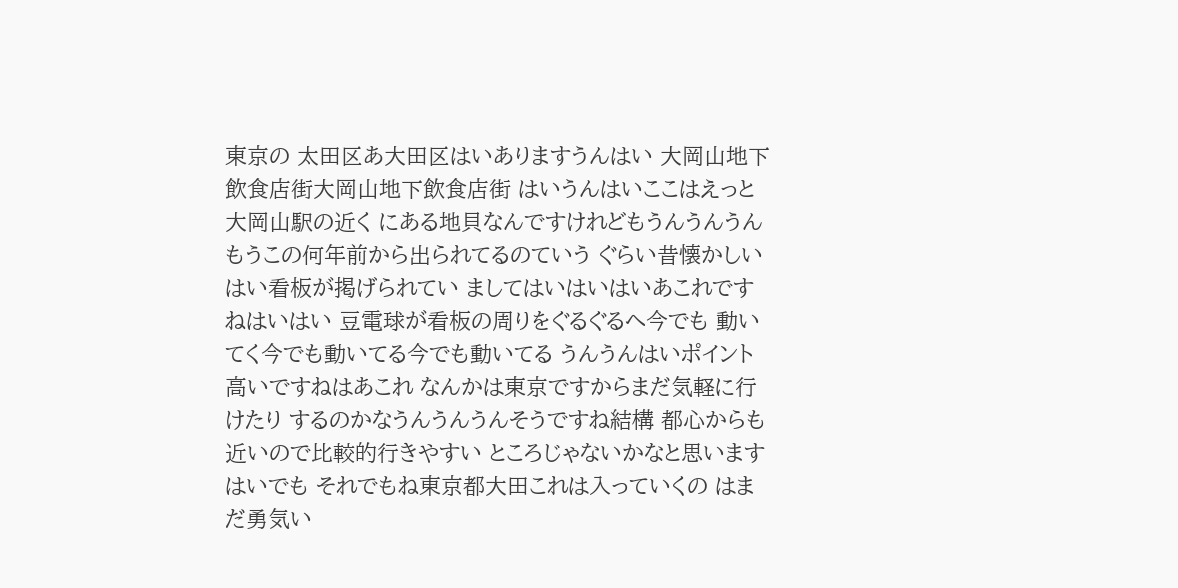東京の 太田区あ大田区はいありますうんはい 大岡山地下飲食店街大岡山地下飲食店街 はいうんはいここはえっと大岡山駅の近く にある地貝なんですけれどもうんうんうん もうこの何年前から出られてるのていう ぐらい昔懐かしいはい看板が掲げられてい ましてはいはいはいあこれですねはいはい 豆電球が看板の周りをぐるぐるへ今でも 動いてく今でも動いてる今でも動いてる うんうんはいポイント高いですねはあこれ なんかは東京ですからまだ気軽に行けたり するのかなうんうんうんそうですね結構 都心からも近いので比較的行きやすい ところじゃないかなと思いますはいでも それでもね東京都大田これは入っていくの はまだ勇気い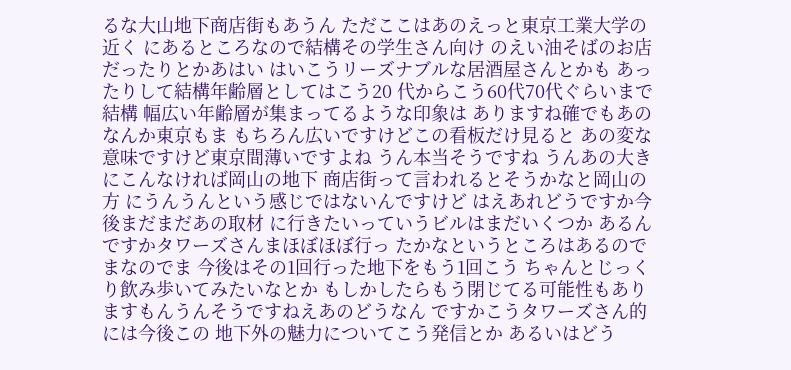るな大山地下商店街もあうん ただここはあのえっと東京工業大学の近く にあるところなので結構その学生さん向け のえい油そばのお店だったりとかあはい はいこうリーズナブルな居酒屋さんとかも あったりして結構年齢層としてはこう20 代からこう60代70代ぐらいまで結構 幅広い年齢層が集まってるような印象は ありますね確でもあのなんか東京もま もちろん広いですけどこの看板だけ見ると あの変な意味ですけど東京間薄いですよね うん本当そうですね うんあの大きにこんなければ岡山の地下 商店街って言われるとそうかなと岡山の方 にうんうんという感じではないんですけど はえあれどうですか今後まだまだあの取材 に行きたいっていうビルはまだいくつか あるんですかタワーズさんまほぼほぼ行っ たかなというところはあるのでまなのでま 今後はその1回行った地下をもう1回こう ちゃんとじっくり飲み歩いてみたいなとか もしかしたらもう閉じてる可能性もあり ますもんうんそうですねえあのどうなん ですかこうタワーズさん的には今後この 地下外の魅力についてこう発信とか あるいはどう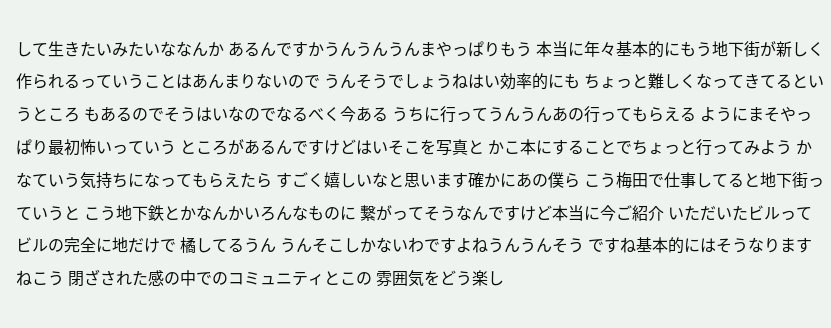して生きたいみたいななんか あるんですかうんうんうんまやっぱりもう 本当に年々基本的にもう地下街が新しく 作られるっていうことはあんまりないので うんそうでしょうねはい効率的にも ちょっと難しくなってきてるというところ もあるのでそうはいなのでなるべく今ある うちに行ってうんうんあの行ってもらえる ようにまそやっぱり最初怖いっていう ところがあるんですけどはいそこを写真と かこ本にすることでちょっと行ってみよう かなていう気持ちになってもらえたら すごく嬉しいなと思います確かにあの僕ら こう梅田で仕事してると地下街っていうと こう地下鉄とかなんかいろんなものに 繋がってそうなんですけど本当に今ご紹介 いただいたビルってビルの完全に地だけで 橘してるうん うんそこしかないわですよねうんうんそう ですね基本的にはそうなりますねこう 閉ざされた感の中でのコミュニティとこの 雰囲気をどう楽し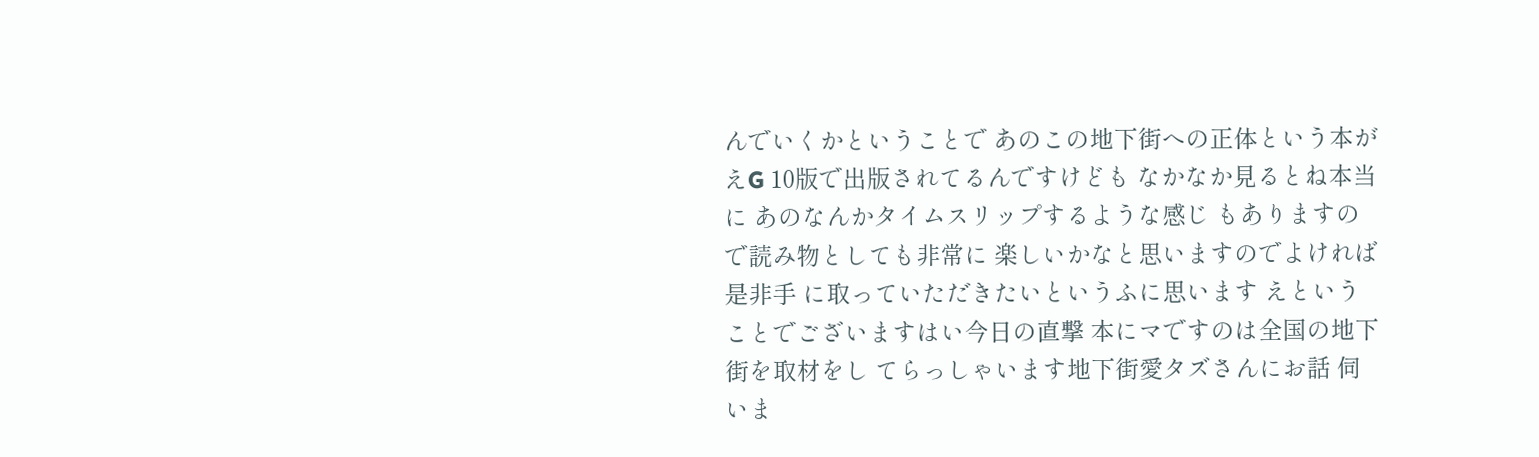んでいくかということで あのこの地下街への正体という本がえG 10版で出版されてるんですけども なかなか見るとね本当に あのなんかタイムスリップするような感じ もありますので読み物としても非常に 楽しいかなと思いますのでよければ是非手 に取っていただきたいというふに思います えということでございますはい今日の直撃 本にマですのは全国の地下街を取材をし てらっしゃいます地下街愛タズさんにお話 伺いま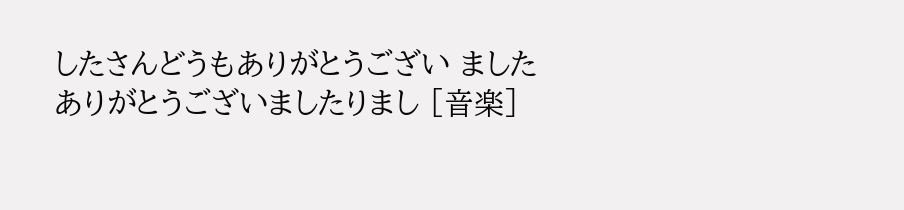したさんどうもありがとうござい ましたありがとうございましたりまし [音楽]